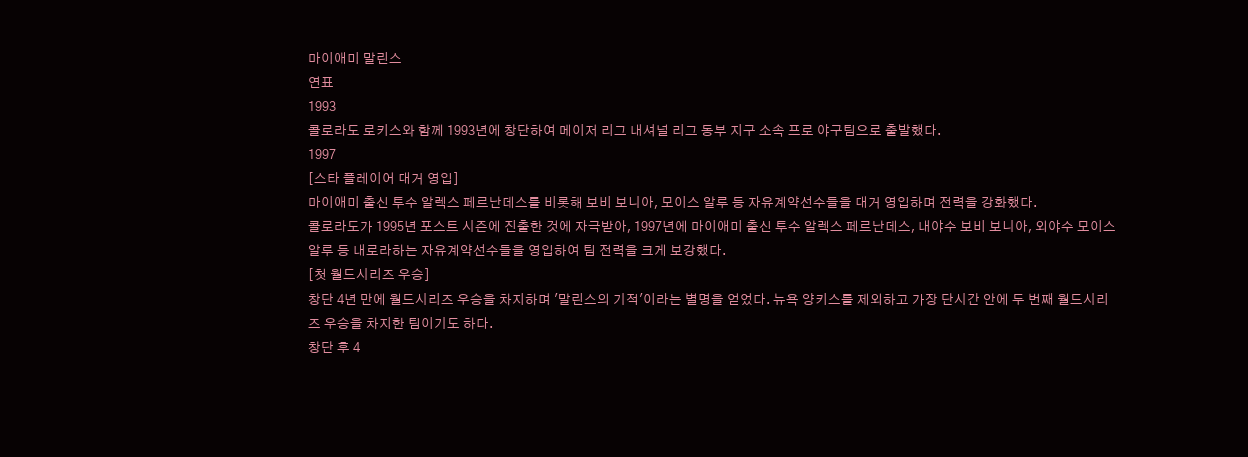마이애미 말린스
연표
1993
콜로라도 로키스와 함께 1993년에 창단하여 메이저 리그 내셔널 리그 동부 지구 소속 프로 야구팀으로 출발했다.
1997
[스타 플레이어 대거 영입]
마이애미 출신 투수 알렉스 페르난데스를 비롯해 보비 보니아, 모이스 알루 등 자유계약선수들을 대거 영입하며 전력을 강화했다.
콜로라도가 1995년 포스트 시즌에 진출한 것에 자극받아, 1997년에 마이애미 출신 투수 알렉스 페르난데스, 내야수 보비 보니아, 외야수 모이스 알루 등 내로라하는 자유계약선수들을 영입하여 팀 전력을 크게 보강했다.
[첫 월드시리즈 우승]
창단 4년 만에 월드시리즈 우승을 차지하며 '말린스의 기적'이라는 별명을 얻었다. 뉴욕 양키스를 제외하고 가장 단시간 안에 두 번째 월드시리즈 우승을 차지한 팀이기도 하다.
창단 후 4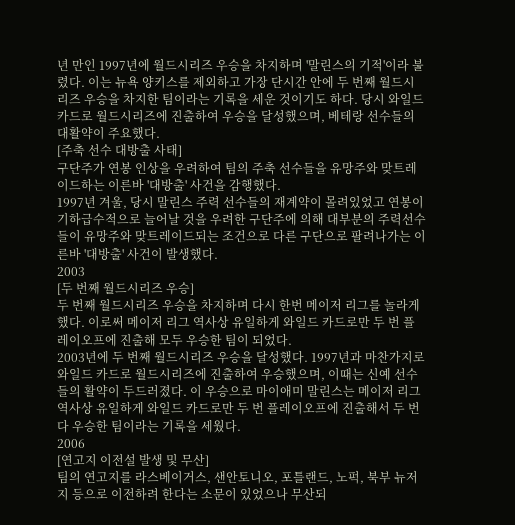년 만인 1997년에 월드시리즈 우승을 차지하며 '말린스의 기적'이라 불렸다. 이는 뉴욕 양키스를 제외하고 가장 단시간 안에 두 번째 월드시리즈 우승을 차지한 팀이라는 기록을 세운 것이기도 하다. 당시 와일드 카드로 월드시리즈에 진출하여 우승을 달성했으며, 베테랑 선수들의 대활약이 주요했다.
[주축 선수 대방출 사태]
구단주가 연봉 인상을 우려하여 팀의 주축 선수들을 유망주와 맞트레이드하는 이른바 '대방출' 사건을 감행했다.
1997년 겨울, 당시 말린스 주력 선수들의 재계약이 몰려있었고 연봉이 기하급수적으로 늘어날 것을 우려한 구단주에 의해 대부분의 주력선수들이 유망주와 맞트레이드되는 조건으로 다른 구단으로 팔려나가는 이른바 '대방출' 사건이 발생했다.
2003
[두 번째 월드시리즈 우승]
두 번째 월드시리즈 우승을 차지하며 다시 한번 메이저 리그를 놀라게 했다. 이로써 메이저 리그 역사상 유일하게 와일드 카드로만 두 번 플레이오프에 진출해 모두 우승한 팀이 되었다.
2003년에 두 번째 월드시리즈 우승을 달성했다. 1997년과 마찬가지로 와일드 카드로 월드시리즈에 진출하여 우승했으며, 이때는 신예 선수들의 활약이 두드러졌다. 이 우승으로 마이애미 말린스는 메이저 리그 역사상 유일하게 와일드 카드로만 두 번 플레이오프에 진출해서 두 번 다 우승한 팀이라는 기록을 세웠다.
2006
[연고지 이전설 발생 및 무산]
팀의 연고지를 라스베이거스, 샌안토니오, 포틀랜드, 노퍽, 북부 뉴저지 등으로 이전하려 한다는 소문이 있었으나 무산되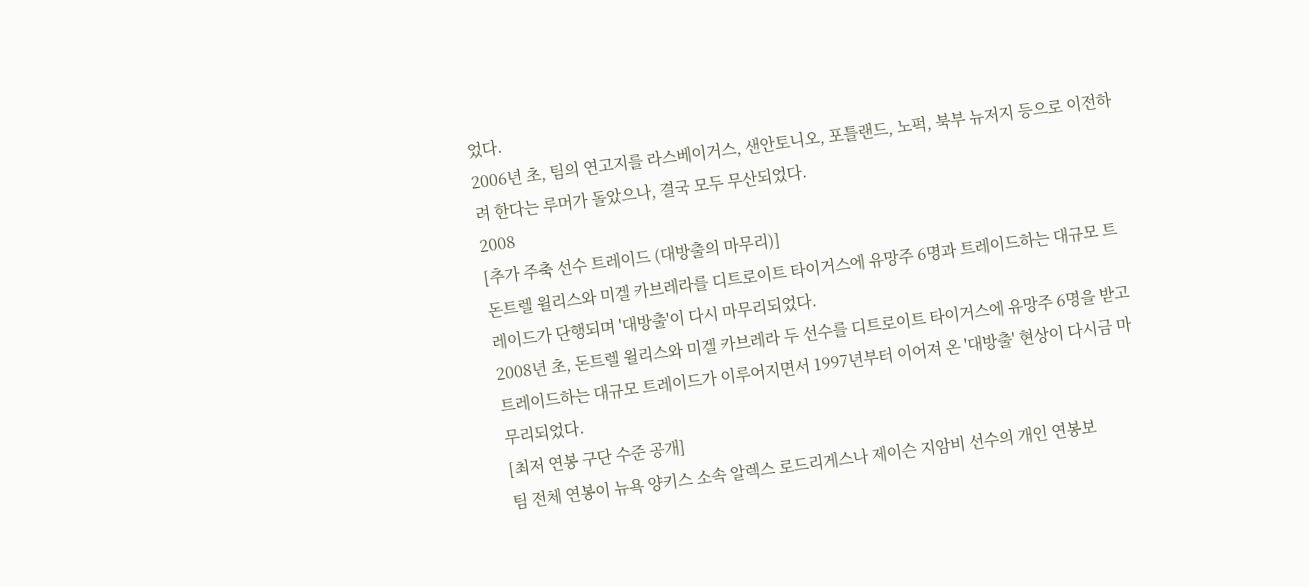었다.
2006년 초, 팀의 연고지를 라스베이거스, 샌안토니오, 포틀랜드, 노퍽, 북부 뉴저지 등으로 이전하려 한다는 루머가 돌았으나, 결국 모두 무산되었다.
2008
[추가 주축 선수 트레이드 (대방출의 마무리)]
돈트렐 윌리스와 미겔 카브레라를 디트로이트 타이거스에 유망주 6명과 트레이드하는 대규모 트레이드가 단행되며 '대방출'이 다시 마무리되었다.
2008년 초, 돈트렐 윌리스와 미겔 카브레라 두 선수를 디트로이트 타이거스에 유망주 6명을 받고 트레이드하는 대규모 트레이드가 이루어지면서 1997년부터 이어져 온 '대방출' 현상이 다시금 마무리되었다.
[최저 연봉 구단 수준 공개]
팀 전체 연봉이 뉴욕 양키스 소속 알렉스 로드리게스나 제이슨 지암비 선수의 개인 연봉보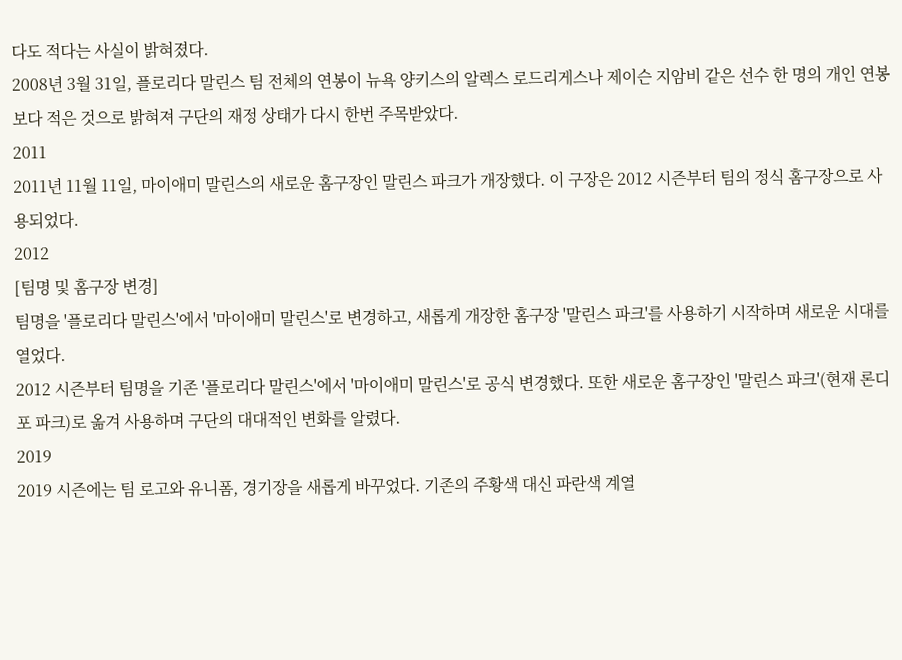다도 적다는 사실이 밝혀졌다.
2008년 3월 31일, 플로리다 말린스 팀 전체의 연봉이 뉴욕 양키스의 알렉스 로드리게스나 제이슨 지암비 같은 선수 한 명의 개인 연봉보다 적은 것으로 밝혀져 구단의 재정 상태가 다시 한번 주목받았다.
2011
2011년 11월 11일, 마이애미 말린스의 새로운 홈구장인 말린스 파크가 개장했다. 이 구장은 2012 시즌부터 팀의 정식 홈구장으로 사용되었다.
2012
[팀명 및 홈구장 변경]
팀명을 '플로리다 말린스'에서 '마이애미 말린스'로 변경하고, 새롭게 개장한 홈구장 '말린스 파크'를 사용하기 시작하며 새로운 시대를 열었다.
2012 시즌부터 팀명을 기존 '플로리다 말린스'에서 '마이애미 말린스'로 공식 변경했다. 또한 새로운 홈구장인 '말린스 파크'(현재 론디포 파크)로 옮겨 사용하며 구단의 대대적인 변화를 알렸다.
2019
2019 시즌에는 팀 로고와 유니폼, 경기장을 새롭게 바꾸었다. 기존의 주황색 대신 파란색 계열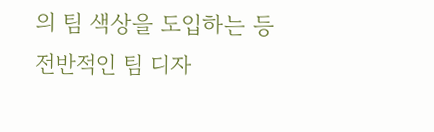의 팀 색상을 도입하는 등 전반적인 팀 디자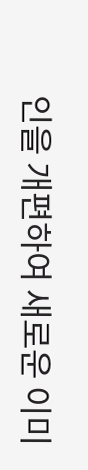인을 개편하여 새로운 이미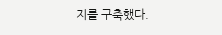지를 구축했다.